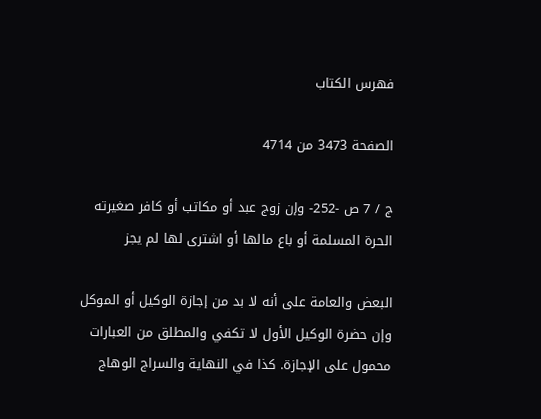فهرس الكتاب

الصفحة 3473 من 4714

ج / 7 ص -252- وإن زوج عبد أو مكاتب أو كافر صغيرته الحرة المسلمة أو باع مالها أو اشترى لها لم يجز

البعض والعامة على أنه لا بد من إجازة الوكيل أو الموكل وإن حضرة الوكيل الأول لا تكفي والمطلق من العبارات محمول على الإجازة. كذا في النهاية والسراج الوهاج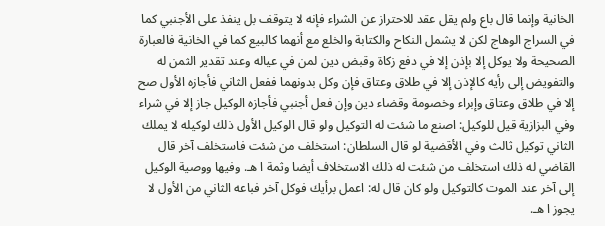الخانية وإنما قال باع ولم يقل عقد للاحتراز عن الشراء فإنه لا يتوقف بل ينفذ على الأجنبي كما في السراج الوهاج لكن لا يشمل النكاح والكتابة والخلع مع أنهما كالبيع كما في الخانية فالعبارة الصحيحة ولا يوكل إلا بإذن إلا في دفع زكاة وقبض دين لمن في عياله وعند تقدير الثمن له والتفويض إلى رأيه كالإذن إلا في طلاق وعتاق فإن وكل بدونهما ففعل الثاني فأجازه الأول صح إلا في طلاق وعتاق وإبراء وخصومة وقضاء دين وإن فعل أجنبي فأجازه الوكيل جاز إلا في شراء وفي البزازية قيل للوكيل: اصنع ما شئت له التوكيل ولو قال الوكيل الأول ذلك لوكيله لا يملك الثاني توكيل ثالث وفي الأقضية لو قال السلطان: استخلف من شئت فاستخلف آخر قال القاضي له ذلك استخلف من شئت له ذلك الاستخلاف أيضا وثمة ا هـ. وفيها ووصية الوكيل إلى آخر عند الموت كالتوكيل ولو كان قال له: اعمل برأيك فوكل آخر فباعه الثاني من الأول لا يجوز ا هـ.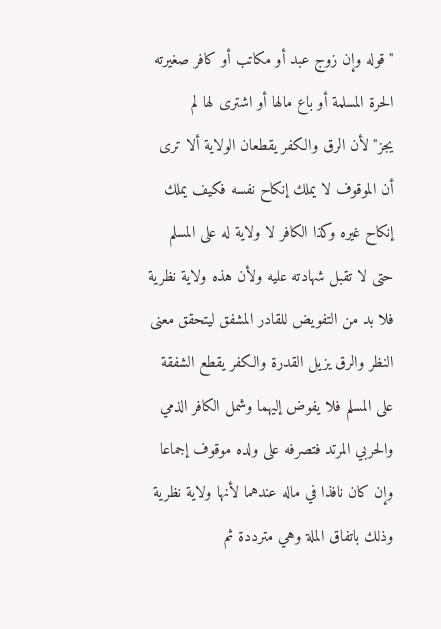"قوله وإن زوج عبد أو مكاتب أو كافر صغيرته الحرة المسلمة أو باع مالها أو اشترى لها لم يجز"لأن الرق والكفر يقطعان الولاية ألا ترى أن الموقوف لا يملك إنكاح نفسه فكيف يملك إنكاح غيره وكذا الكافر لا ولاية له على المسلم حتى لا تقبل شهادته عليه ولأن هذه ولاية نظرية فلا بد من التفويض للقادر المشفق ليتحقق معنى النظر والرق يزيل القدرة والكفر يقطع الشفقة على المسلم فلا يفوض إليهما وشمل الكافر الذمي والحربي المرتد فتصرفه على ولده موقوف إجماعا وإن كان نافذا في ماله عندهما لأنها ولاية نظرية وذلك باتفاق الملة وهي مترددة ثم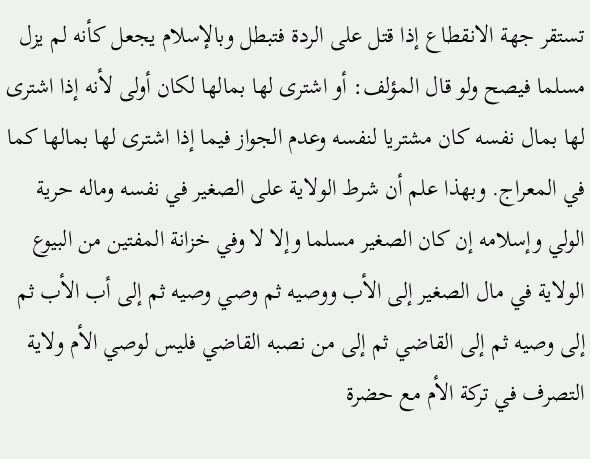تستقر جهة الانقطاع إذا قتل على الردة فتبطل وبالإسلام يجعل كأنه لم يزل مسلما فيصح ولو قال المؤلف: أو اشترى لها بمالها لكان أولى لأنه إذا اشترى لها بمال نفسه كان مشتريا لنفسه وعدم الجواز فيما إذا اشترى لها بمالها كما في المعراج. وبهذا علم أن شرط الولاية على الصغير في نفسه وماله حرية الولي وإسلامه إن كان الصغير مسلما وإلا لا وفي خزانة المفتين من البيوع الولاية في مال الصغير إلى الأب ووصيه ثم وصي وصيه ثم إلى أب الأب ثم إلى وصيه ثم إلى القاضي ثم إلى من نصبه القاضي فليس لوصي الأم ولاية التصرف في تركة الأم مع حضرة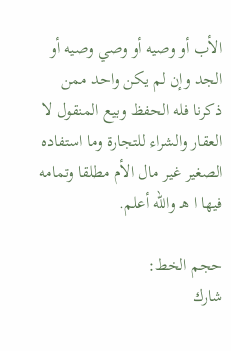الأب أو وصيه أو وصي وصيه أو الجد وإن لم يكن واحد ممن ذكرنا فله الحفظ وبيع المنقول لا العقار والشراء للتجارة وما استفاده الصغير غير مال الأم مطلقا وتمامه فيها ا هـ والله أعلم.

حجم الخط:
شارك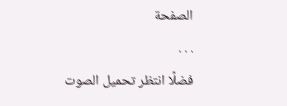الصفحة
. . .
فضلًا انتظر تحميل الصوت